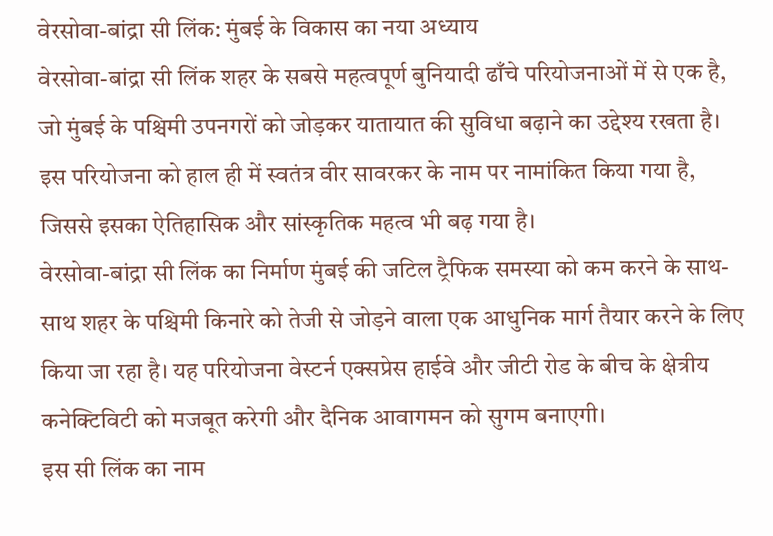वेरसोवा-बांद्रा सी लिंक: मुंबई के विकास का नया अध्याय
वेरसोवा-बांद्रा सी लिंक शहर के सबसे महत्वपूर्ण बुनियादी ढाँचे परियोजनाओं में से एक है, जो मुंबई के पश्चिमी उपनगरों को जोड़कर यातायात की सुविधा बढ़ाने का उद्देश्य रखता है। इस परियोजना को हाल ही में स्वतंत्र वीर सावरकर के नाम पर नामांकित किया गया है, जिससे इसका ऐतिहासिक और सांस्कृतिक महत्व भी बढ़ गया है।
वेरसोवा-बांद्रा सी लिंक का निर्माण मुंबई की जटिल ट्रैफिक समस्या को कम करने के साथ-साथ शहर के पश्चिमी किनारे को तेजी से जोड़ने वाला एक आधुनिक मार्ग तैयार करने के लिए किया जा रहा है। यह परियोजना वेस्टर्न एक्सप्रेस हाईवे और जीटी रोड के बीच के क्षेत्रीय कनेक्टिविटी को मजबूत करेगी और दैनिक आवागमन को सुगम बनाएगी।
इस सी लिंक का नाम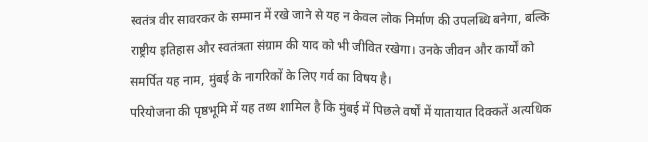स्वतंत्र वीर सावरकर के सम्मान में रखे जाने से यह न केवल लोक निर्माण की उपलब्धि बनेगा, बल्कि राष्ट्रीय इतिहास और स्वतंत्रता संग्राम की याद को भी जीवित रखेगा। उनके जीवन और कार्यों को समर्पित यह नाम, मुंबई के नागरिकों के लिए गर्व का विषय है।
परियोजना की पृष्ठभूमि में यह तथ्य शामिल है कि मुंबई में पिछले वर्षों में यातायात दिक्कतें अत्यधिक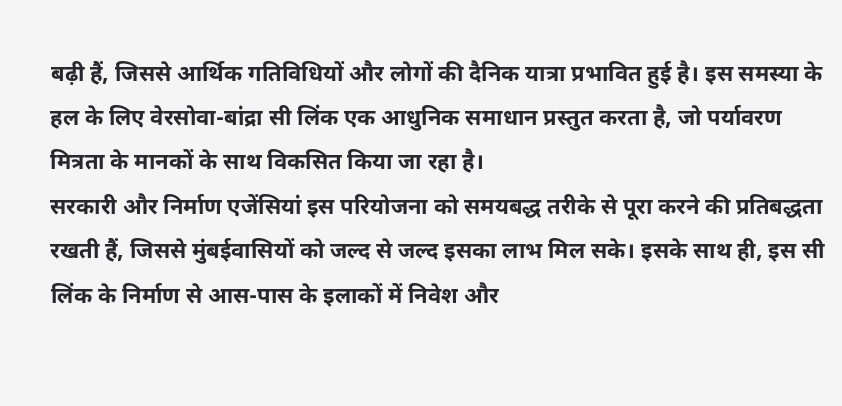बढ़ी हैं, जिससे आर्थिक गतिविधियों और लोगों की दैनिक यात्रा प्रभावित हुई है। इस समस्या के हल के लिए वेरसोवा-बांद्रा सी लिंक एक आधुनिक समाधान प्रस्तुत करता है, जो पर्यावरण मित्रता के मानकों के साथ विकसित किया जा रहा है।
सरकारी और निर्माण एजेंसियां इस परियोजना को समयबद्ध तरीके से पूरा करने की प्रतिबद्धता रखती हैं, जिससे मुंबईवासियों को जल्द से जल्द इसका लाभ मिल सके। इसके साथ ही, इस सी लिंक के निर्माण से आस-पास के इलाकों में निवेश और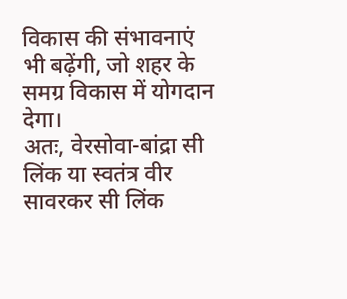विकास की संभावनाएं भी बढ़ेंगी, जो शहर के समग्र विकास में योगदान देगा।
अतः, वेरसोवा-बांद्रा सी लिंक या स्वतंत्र वीर सावरकर सी लिंक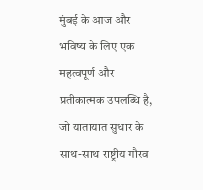मुंबई के आज और भविष्य के लिए एक महत्वपूर्ण और प्रतीकात्मक उपलब्धि है, जो यातायात सुधार के साथ-साथ राष्ट्रीय गौरव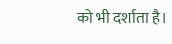को भी दर्शाता है।